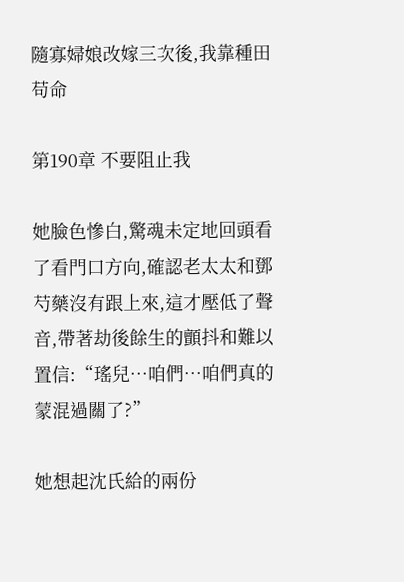隨寡婦娘改嫁三次後,我靠種田苟命

第190章 不要阻止我

她臉色慘白,驚魂未定地回頭看了看門口方向,確認老太太和鄧芍藥沒有跟上來,這才壓低了聲音,帶著劫後餘生的顫抖和難以置信:“瑤兒…咱們…咱們真的蒙混過關了?”

她想起沈氏給的兩份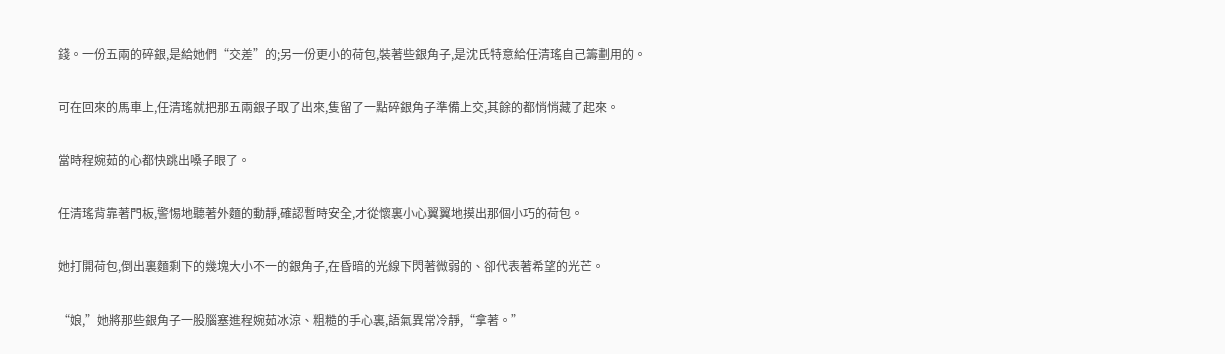錢。一份五兩的碎銀,是給她們“交差”的;另一份更小的荷包,裝著些銀角子,是沈氏特意給任清瑤自己籌劃用的。

可在回來的馬車上,任清瑤就把那五兩銀子取了出來,隻留了一點碎銀角子準備上交,其餘的都悄悄藏了起來。

當時程婉茹的心都快跳出嗓子眼了。

任清瑤背靠著門板,警惕地聽著外麵的動靜,確認暫時安全,才從懷裏小心翼翼地摸出那個小巧的荷包。

她打開荷包,倒出裏麵剩下的幾塊大小不一的銀角子,在昏暗的光線下閃著微弱的、卻代表著希望的光芒。

“娘,”她將那些銀角子一股腦塞進程婉茹冰涼、粗糙的手心裏,語氣異常冷靜,“拿著。”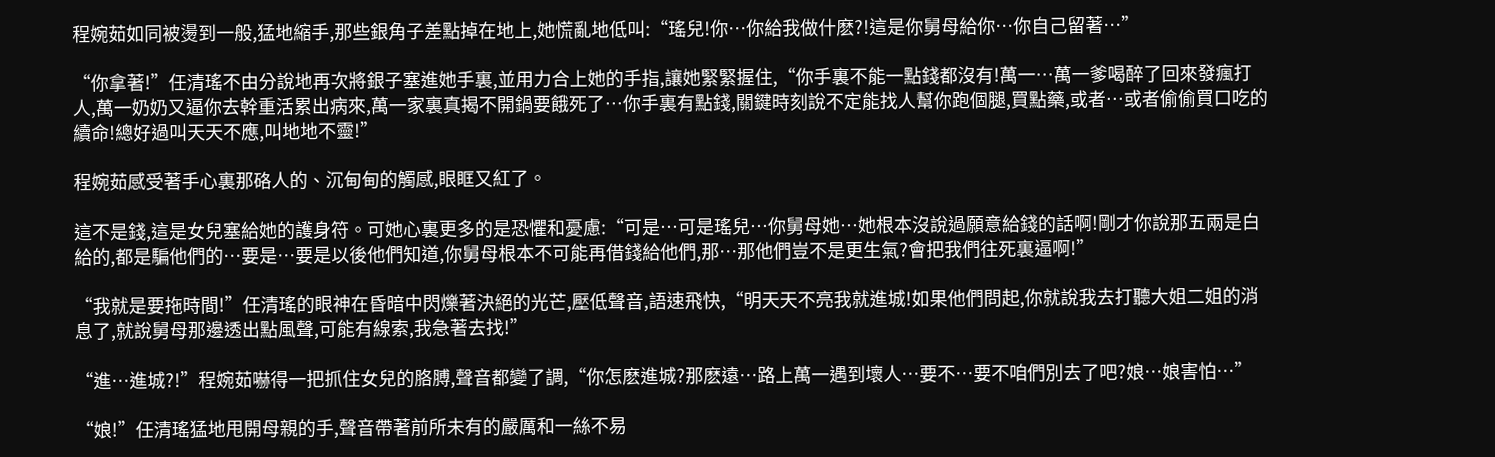程婉茹如同被燙到一般,猛地縮手,那些銀角子差點掉在地上,她慌亂地低叫:“瑤兒!你…你給我做什麽?!這是你舅母給你…你自己留著…”

“你拿著!”任清瑤不由分說地再次將銀子塞進她手裏,並用力合上她的手指,讓她緊緊握住,“你手裏不能一點錢都沒有!萬一…萬一爹喝醉了回來發瘋打人,萬一奶奶又逼你去幹重活累出病來,萬一家裏真揭不開鍋要餓死了…你手裏有點錢,關鍵時刻說不定能找人幫你跑個腿,買點藥,或者…或者偷偷買口吃的續命!總好過叫天天不應,叫地地不靈!”

程婉茹感受著手心裏那硌人的、沉甸甸的觸感,眼眶又紅了。

這不是錢,這是女兒塞給她的護身符。可她心裏更多的是恐懼和憂慮:“可是…可是瑤兒…你舅母她…她根本沒說過願意給錢的話啊!剛才你說那五兩是白給的,都是騙他們的…要是…要是以後他們知道,你舅母根本不可能再借錢給他們,那…那他們豈不是更生氣?會把我們往死裏逼啊!”

“我就是要拖時間!”任清瑤的眼神在昏暗中閃爍著決絕的光芒,壓低聲音,語速飛快,“明天天不亮我就進城!如果他們問起,你就說我去打聽大姐二姐的消息了,就說舅母那邊透出點風聲,可能有線索,我急著去找!”

“進…進城?!”程婉茹嚇得一把抓住女兒的胳膊,聲音都變了調,“你怎麽進城?那麽遠…路上萬一遇到壞人…要不…要不咱們別去了吧?娘…娘害怕…”

“娘!”任清瑤猛地甩開母親的手,聲音帶著前所未有的嚴厲和一絲不易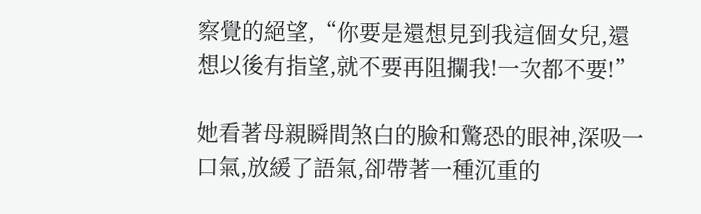察覺的絕望,“你要是還想見到我這個女兒,還想以後有指望,就不要再阻攔我!一次都不要!”

她看著母親瞬間煞白的臉和驚恐的眼神,深吸一口氣,放緩了語氣,卻帶著一種沉重的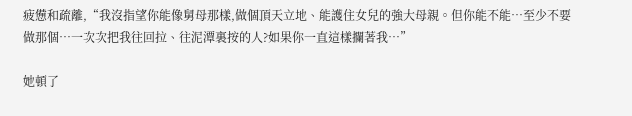疲憊和疏離,“我沒指望你能像舅母那樣,做個頂天立地、能護住女兒的強大母親。但你能不能…至少不要做那個…一次次把我往回拉、往泥潭裏按的人?如果你一直這樣攔著我…”

她頓了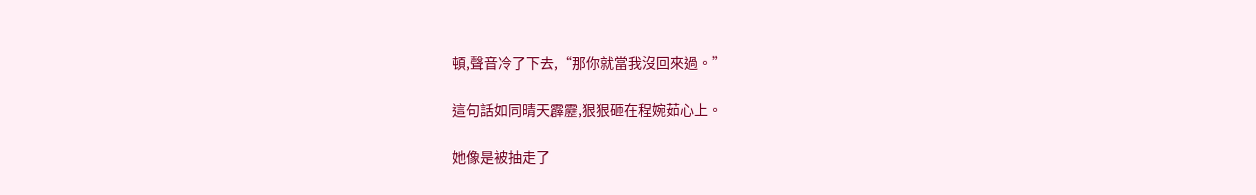頓,聲音冷了下去,“那你就當我沒回來過。”

這句話如同晴天霹靂,狠狠砸在程婉茹心上。

她像是被抽走了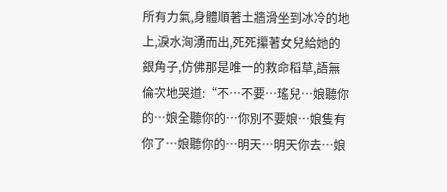所有力氣,身體順著土牆滑坐到冰冷的地上,淚水洶湧而出,死死攥著女兒給她的銀角子,仿佛那是唯一的救命稻草,語無倫次地哭道:“不…不要…瑤兒…娘聽你的…娘全聽你的…你別不要娘…娘隻有你了…娘聽你的…明天…明天你去…娘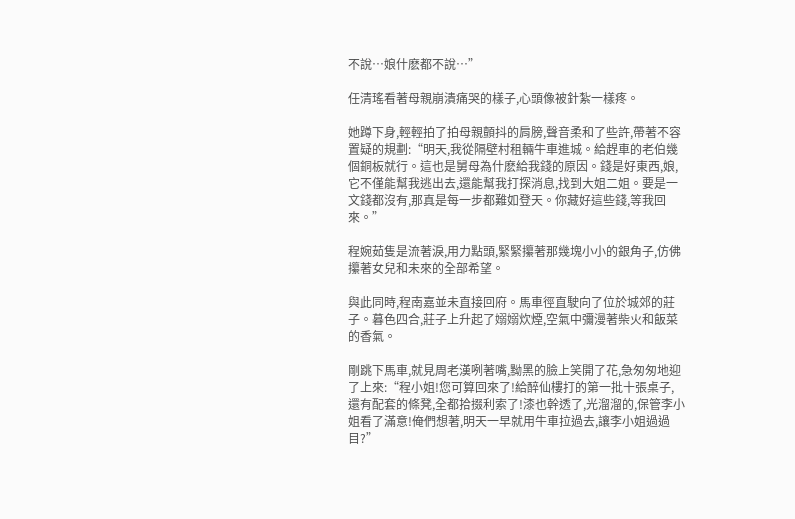不說…娘什麽都不說…”

任清瑤看著母親崩潰痛哭的樣子,心頭像被針紮一樣疼。

她蹲下身,輕輕拍了拍母親顫抖的肩膀,聲音柔和了些許,帶著不容置疑的規劃:“明天,我從隔壁村租輛牛車進城。給趕車的老伯幾個銅板就行。這也是舅母為什麽給我錢的原因。錢是好東西,娘,它不僅能幫我逃出去,還能幫我打探消息,找到大姐二姐。要是一文錢都沒有,那真是每一步都難如登天。你藏好這些錢,等我回來。”

程婉茹隻是流著淚,用力點頭,緊緊攥著那幾塊小小的銀角子,仿佛攥著女兒和未來的全部希望。

與此同時,程南嘉並未直接回府。馬車徑直駛向了位於城郊的莊子。暮色四合,莊子上升起了嫋嫋炊煙,空氣中彌漫著柴火和飯菜的香氣。

剛跳下馬車,就見周老漢咧著嘴,黝黑的臉上笑開了花,急匆匆地迎了上來:“程小姐!您可算回來了!給醉仙樓打的第一批十張桌子,還有配套的條凳,全都拾掇利索了!漆也幹透了,光溜溜的,保管李小姐看了滿意!俺們想著,明天一早就用牛車拉過去,讓李小姐過過目?”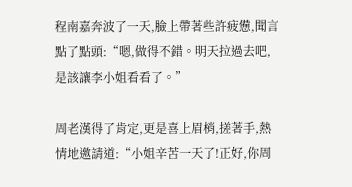程南嘉奔波了一天,臉上帶著些許疲憊,聞言點了點頭:“嗯,做得不錯。明天拉過去吧,是該讓李小姐看看了。”

周老漢得了肯定,更是喜上眉梢,搓著手,熱情地邀請道:“小姐辛苦一天了!正好,你周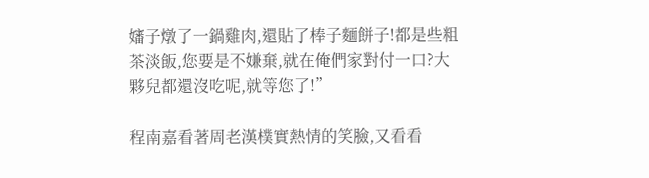嬸子燉了一鍋雞肉,還貼了棒子麵餅子!都是些粗茶淡飯,您要是不嫌棄,就在俺們家對付一口?大夥兒都還沒吃呢,就等您了!”

程南嘉看著周老漢樸實熱情的笑臉,又看看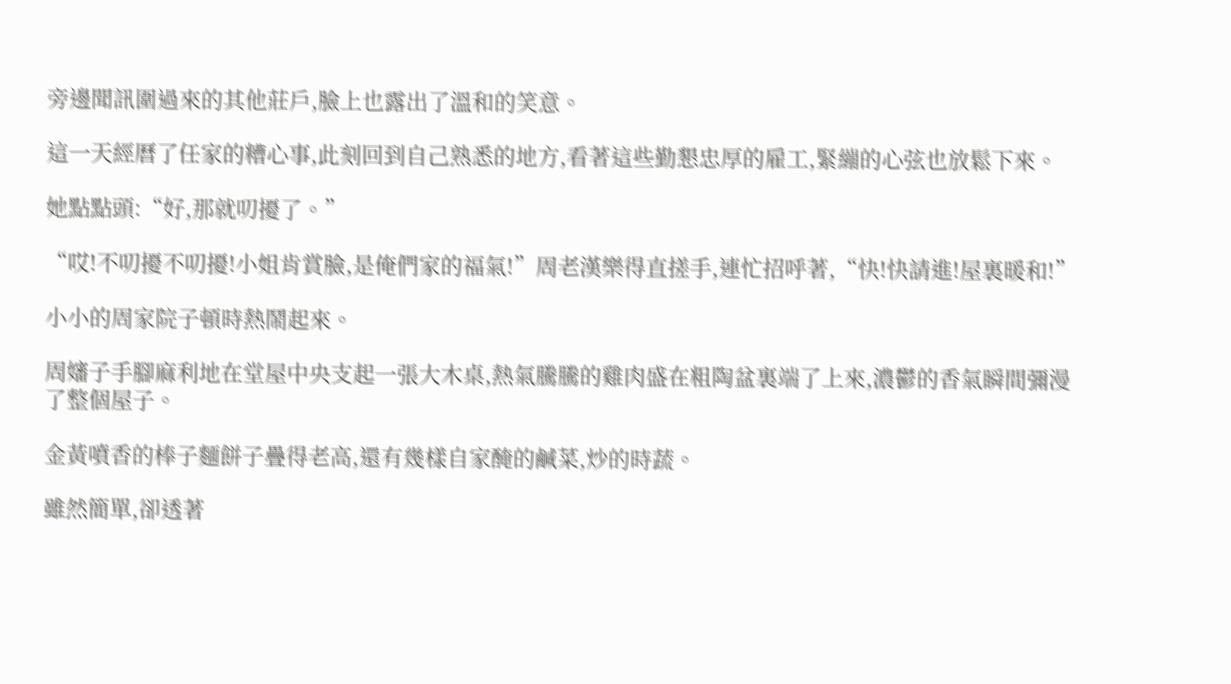旁邊聞訊圍過來的其他莊戶,臉上也露出了溫和的笑意。

這一天經曆了任家的糟心事,此刻回到自己熟悉的地方,看著這些勤懇忠厚的雇工,緊繃的心弦也放鬆下來。

她點點頭:“好,那就叨擾了。”

“哎!不叨擾不叨擾!小姐肯賞臉,是俺們家的福氣!”周老漢樂得直搓手,連忙招呼著,“快!快請進!屋裏暖和!”

小小的周家院子頓時熱鬧起來。

周嬸子手腳麻利地在堂屋中央支起一張大木桌,熱氣騰騰的雞肉盛在粗陶盆裏端了上來,濃鬱的香氣瞬間彌漫了整個屋子。

金黃噴香的棒子麵餅子疊得老高,還有幾樣自家醃的鹹菜,炒的時蔬。

雖然簡單,卻透著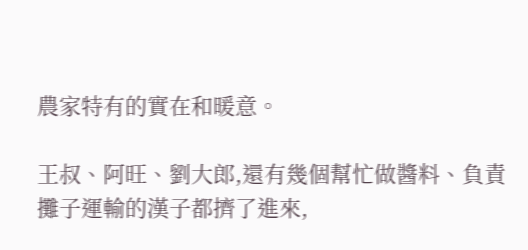農家特有的實在和暖意。

王叔、阿旺、劉大郎,還有幾個幫忙做醬料、負責攤子運輸的漢子都擠了進來,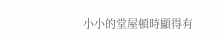小小的堂屋頓時顯得有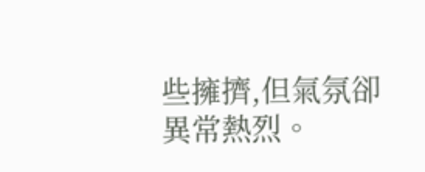些擁擠,但氣氛卻異常熱烈。